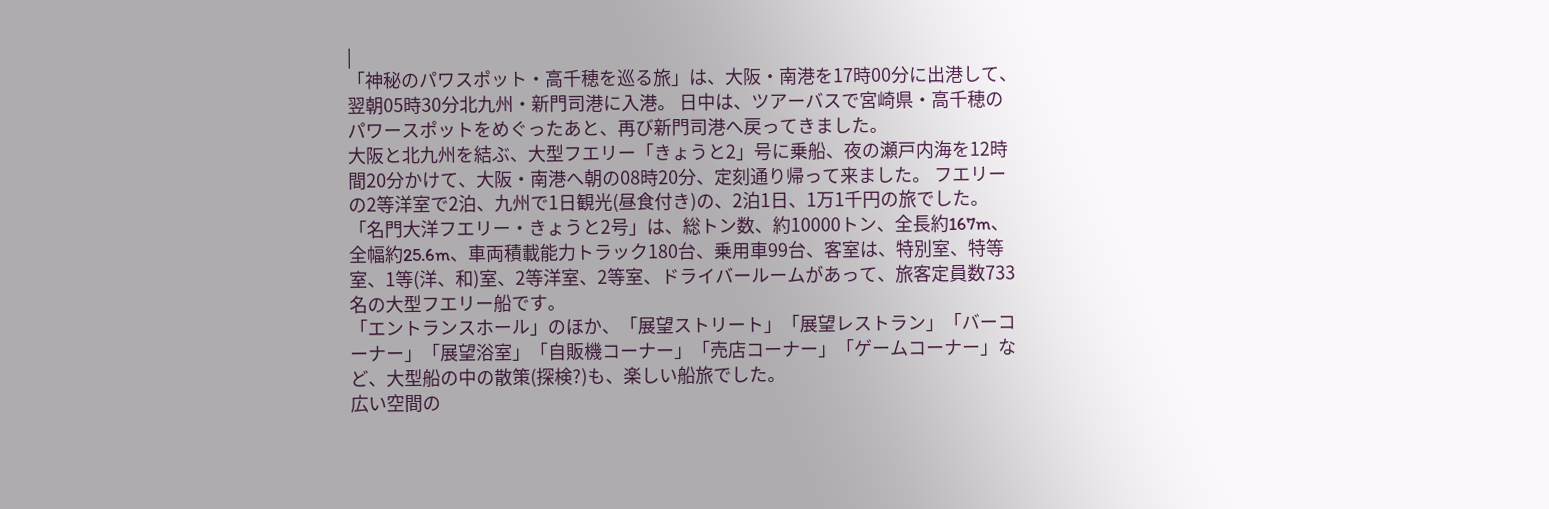|
「神秘のパワスポット・高千穂を巡る旅」は、大阪・南港を17時00分に出港して、翌朝05時30分北九州・新門司港に入港。 日中は、ツアーバスで宮崎県・高千穂のパワースポットをめぐったあと、再び新門司港へ戻ってきました。
大阪と北九州を結ぶ、大型フエリー「きょうと2」号に乗船、夜の瀬戸内海を12時間20分かけて、大阪・南港へ朝の08時20分、定刻通り帰って来ました。 フエリーの2等洋室で2泊、九州で1日観光(昼食付き)の、2泊1日、1万1千円の旅でした。
「名門大洋フエリー・きょうと2号」は、総トン数、約10000トン、全長約167m、全幅約25.6m、車両積載能力トラック180台、乗用車99台、客室は、特別室、特等室、1等(洋、和)室、2等洋室、2等室、ドライバールームがあって、旅客定員数733名の大型フエリー船です。
「エントランスホール」のほか、「展望ストリート」「展望レストラン」「バーコーナー」「展望浴室」「自販機コーナー」「売店コーナー」「ゲームコーナー」など、大型船の中の散策(探検?)も、楽しい船旅でした。
広い空間の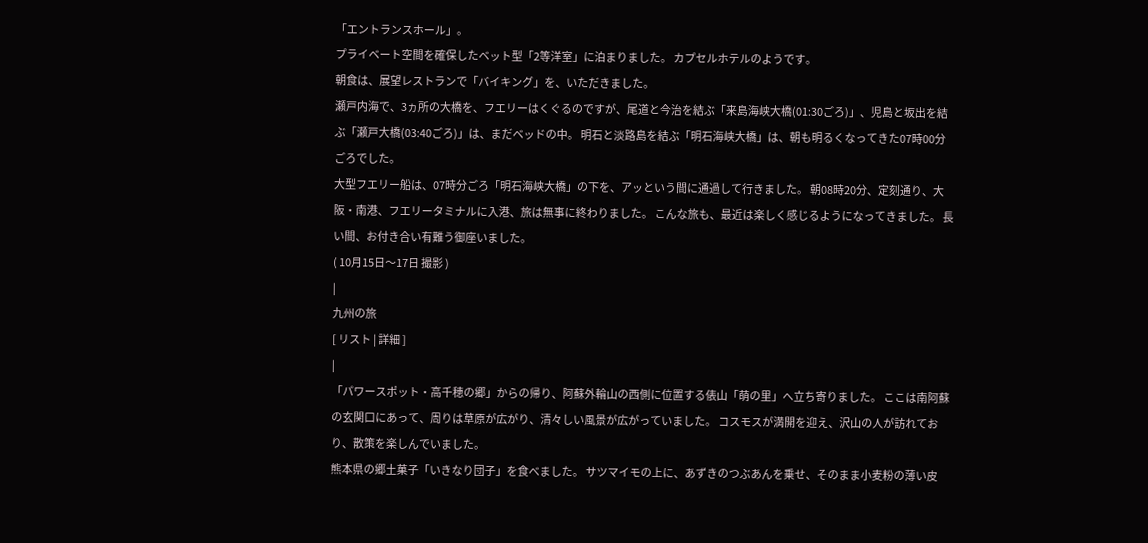「エントランスホール」。
プライベート空間を確保したベット型「2等洋室」に泊まりました。 カプセルホテルのようです。
朝食は、展望レストランで「バイキング」を、いただきました。
瀬戸内海で、3ヵ所の大橋を、フエリーはくぐるのですが、尾道と今治を結ぶ「来島海峡大橋(01:30ごろ)」、児島と坂出を結ぶ「瀬戸大橋(03:40ごろ)」は、まだベッドの中。 明石と淡路島を結ぶ「明石海峡大橋」は、朝も明るくなってきた07時00分ごろでした。
大型フエリー船は、07時分ごろ「明石海峡大橋」の下を、アッという間に通過して行きました。 朝08時20分、定刻通り、大阪・南港、フエリータミナルに入港、旅は無事に終わりました。 こんな旅も、最近は楽しく感じるようになってきました。 長い間、お付き合い有難う御座いました。
( 10月15日〜17日 撮影 )
|
九州の旅
[ リスト | 詳細 ]
|
「パワースポット・高千穂の郷」からの帰り、阿蘇外輪山の西側に位置する俵山「萌の里」へ立ち寄りました。 ここは南阿蘇の玄関口にあって、周りは草原が広がり、清々しい風景が広がっていました。 コスモスが満開を迎え、沢山の人が訪れており、散策を楽しんでいました。
熊本県の郷土菓子「いきなり団子」を食べました。 サツマイモの上に、あずきのつぶあんを乗せ、そのまま小麦粉の薄い皮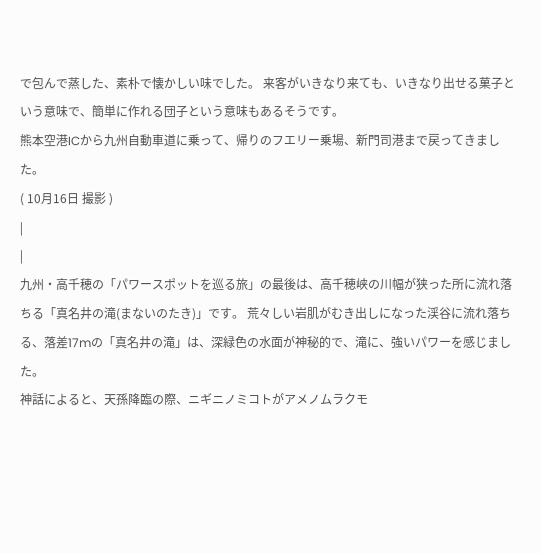で包んで蒸した、素朴で懐かしい味でした。 来客がいきなり来ても、いきなり出せる菓子という意味で、簡単に作れる団子という意味もあるそうです。
熊本空港ICから九州自動車道に乗って、帰りのフエリー乗場、新門司港まで戻ってきました。
( 10月16日 撮影 )
|
|
九州・高千穂の「パワースポットを巡る旅」の最後は、高千穂峡の川幅が狭った所に流れ落ちる「真名井の滝(まないのたき)」です。 荒々しい岩肌がむき出しになった渓谷に流れ落ちる、落差17mの「真名井の滝」は、深緑色の水面が神秘的で、滝に、強いパワーを感じました。
神話によると、天孫降臨の際、ニギニノミコトがアメノムラクモ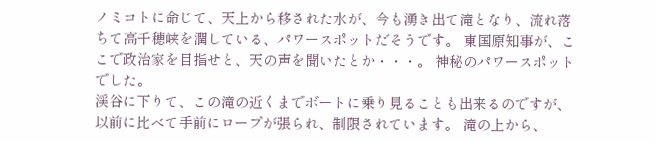ノミコトに命じて、天上から移された水が、今も湧き出て滝となり、流れ落ちて高千穂峡を潤している、パワースポットだそうです。 東国原知事が、ここで政治家を目指せと、天の声を聞いたとか・・・。 神秘のパワースポットでした。
渓谷に下りて、この滝の近くまでボートに乗り見ることも出来るのですが、以前に比べて手前にロープが張られ、制限されています。 滝の上から、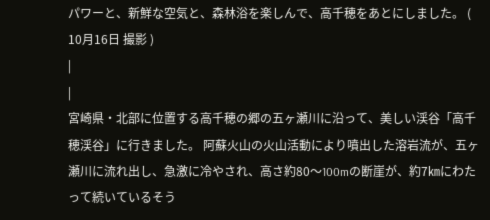パワーと、新鮮な空気と、森林浴を楽しんで、高千穂をあとにしました。 ( 10月16日 撮影 )
|
|
宮崎県・北部に位置する高千穂の郷の五ヶ瀬川に沿って、美しい渓谷「高千穂渓谷」に行きました。 阿蘇火山の火山活動により噴出した溶岩流が、五ヶ瀬川に流れ出し、急激に冷やされ、高さ約80〜100mの断崖が、約7㎞にわたって続いているそう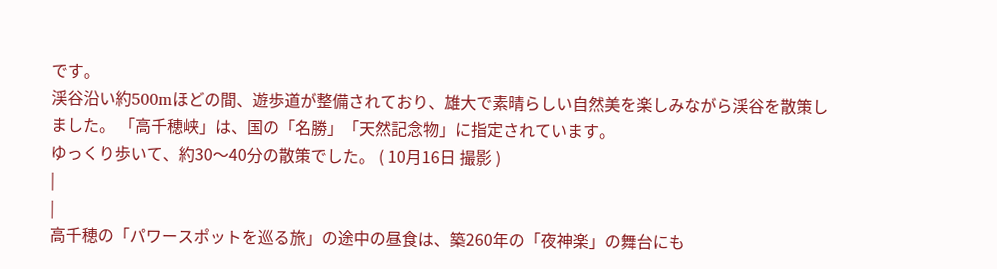です。
渓谷沿い約500mほどの間、遊歩道が整備されており、雄大で素晴らしい自然美を楽しみながら渓谷を散策しました。 「高千穂峡」は、国の「名勝」「天然記念物」に指定されています。
ゆっくり歩いて、約30〜40分の散策でした。 ( 10月16日 撮影 )
|
|
高千穂の「パワースポットを巡る旅」の途中の昼食は、築260年の「夜神楽」の舞台にも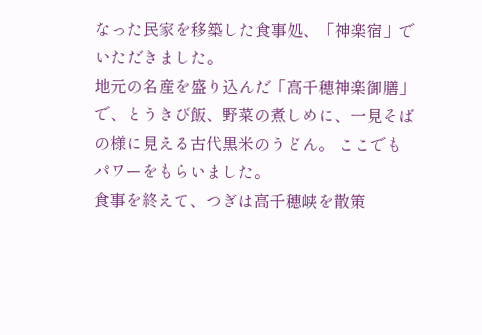なった民家を移築した食事処、「神楽宿」でいただきました。
地元の名産を盛り込んだ「高千穂神楽御膳」で、とうきび飯、野菜の煮しめに、一見そばの様に見える古代黒米のうどん。 ここでもパワーをもらいました。
食事を終えて、つぎは高千穂峡を散策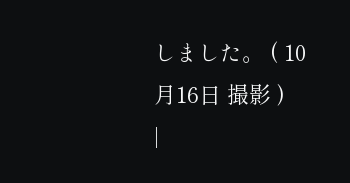しました。 ( 10月16日 撮影 )
|